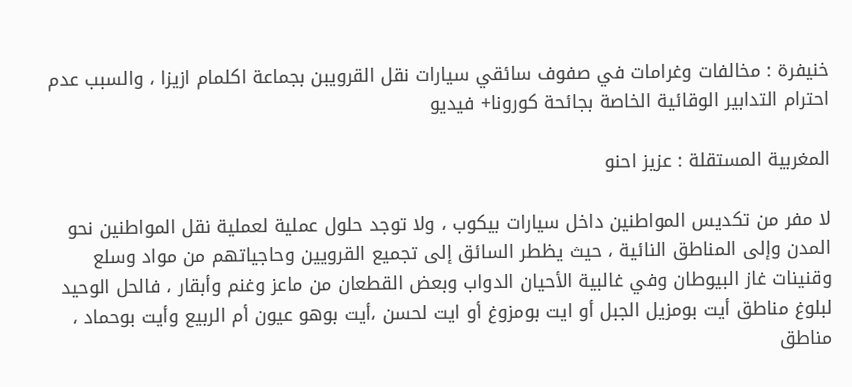خنيفرة : مخالفات وغرامات في صفوف سائقي سيارات نقل القرويبن بجماعة اكلمام ازيزا ، والسبب عدم احترام التدابير الوقائية الخاصة بجائحة كورونا+ فيديو

المغربية المستقلة : عزيز احنو

لا مفر من تكديس المواطنين داخل سيارات بيكوب ، ولا توجد حلول عملية لعملية نقل المواطنين نحو المدن وإلى المناطق النائية ، حيث يظطر السائق إلى تجميع القرويين وحاجياتهم من مواد وسلع وقنينات غاز البيوطان وفي غالبية الأحيان الدواب وبعض القطعان من ماعز وغنم وأبقار ، فالحل الوحيد لبلوغ مناطق أيت بومزيل الجبل أو ايت بومزوغ أو ايت لحسن ،أيت بوهو عيون أم الربيع وأيت بوحماد ، مناطق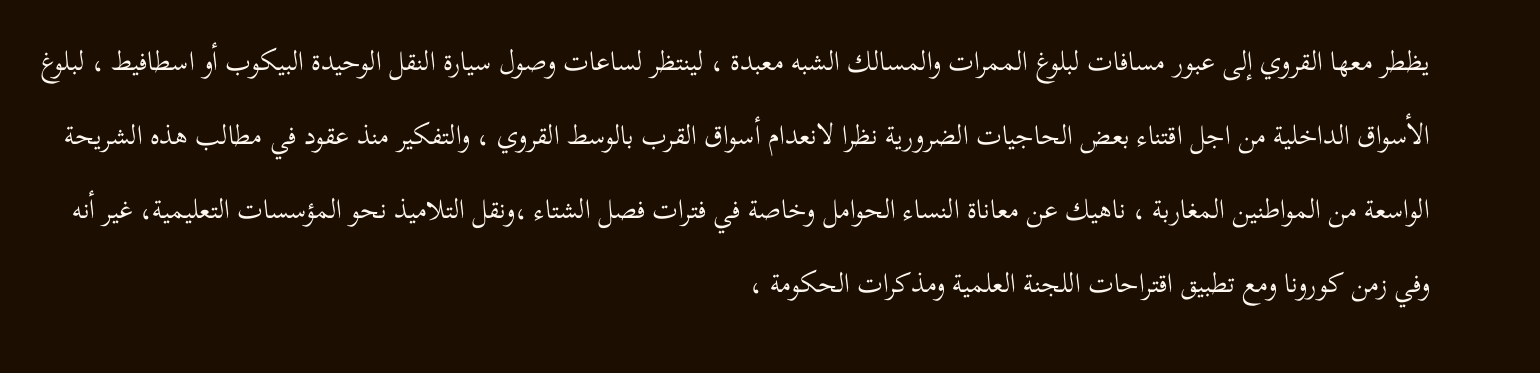يظطر معها القروي إلى عبور مسافات لبلوغ الممرات والمسالك الشبه معبدة ، لينتظر لساعات وصول سيارة النقل الوحيدة البيكوب أو اسطافيط ، لبلوغ الأسواق الداخلية من اجل اقتناء بعض الحاجيات الضرورية نظرا لانعدام أسواق القرب بالوسط القروي ، والتفكير منذ عقود في مطالب هذه الشريحة الواسعة من المواطنين المغاربة ، ناهيك عن معاناة النساء الحوامل وخاصة في فترات فصل الشتاء ،ونقل التلاميذ نحو المؤسسات التعليمية، غير أنه وفي زمن كورونا ومع تطبيق اقتراحات اللجنة العلمية ومذكرات الحكومة ،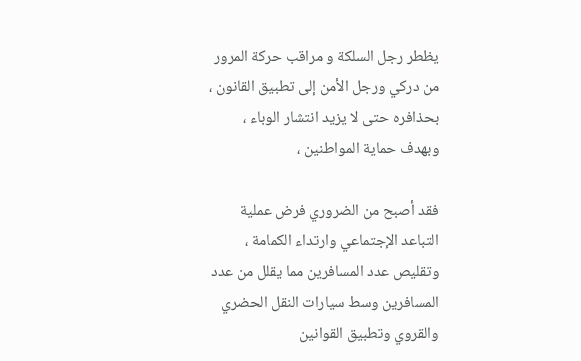يظطر رجل السلكة و مراقب حركة المرور من دركي ورجل الأمن إلى تطبيق القانون ، بحذافره حتى لا يزيد انتشار الوباء ، وبهدف حماية المواطنين ،

فقد أصبح من الضروري فرض عملية التباعد الإجتماعي وارتداء الكمامة ، وتقليص عدد المسافرين مما يقلل من عدد المسافرين وسط سيارات النقل الحضري والقروي وتطبيق القوانين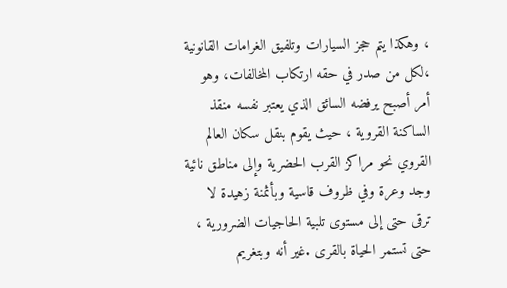، وهكذا يتم حجز السيارات وتلفيق الغرامات القانونية ،لكل من صدر في حقه ارتكاب المخالفات، وهو أمر أصبح يرفضه السائق الذي يعتبر نفسه منقذ الساكنة القروية ، حيث يقوم بنقل سكان العالم القروي نحو مراكز القرب الحضرية وإلى مناطق نائية وجد وعرة وفي ظروف قاسية وبأثمنة زهيدة لا ترقى حتى إلى مستوى تلبية الحاجيات الضرورية ، حتى تستمر الحياة بالقرى .غير أنه وبتغريم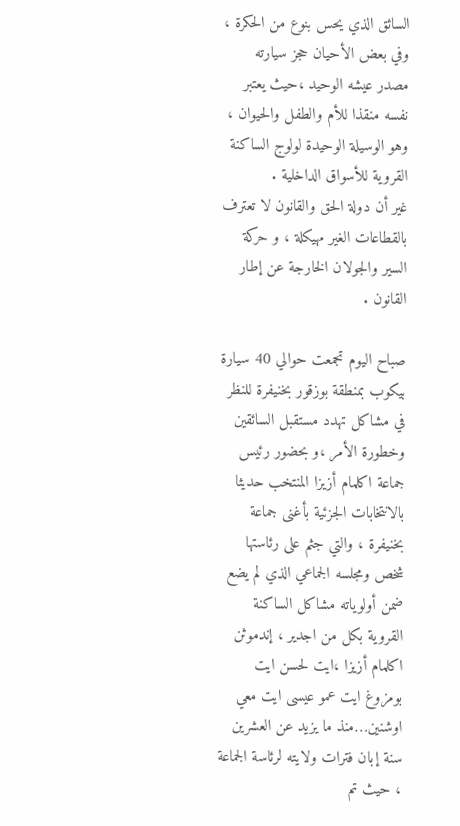السائق الذي يحس بنوع من الحكرة ، وفي بعض الأحيان حجز سيارته مصدر عيشه الوحيد ،حيث يعتبر نفسه منقذا للأم والطفل والحيوان ، وهو الوسيلة الوحيدة لولوج الساكنة القروية للأسواق الداخلية .
غير أن دولة الحق والقانون لا تعترف بالقطاعات الغير مهيكلة ، و حركة السير والجولان الخارجة عن إطار القانون .

صباح اليوم تجمعت حوالي 40 سيارة بيكوب بمنطقة بوزقور بخنيفرة للنظر في مشاكل تهدد مستقبل السائقين وخطورة الأمر ،و بحضور رئيس جماعة اكلمام أزيزا المنتخب حديثا بالانتخابات الجزئية بأغنى جماعة بخنيفرة ، والتي جثم على رئاستها شخص ومجلسه الجماعي الذي لم يضع ضمن أولوياته مشاكل الساكنة القروية بكل من اجدير ، إندموثن اكلمام أزيزا ،ايت لحسن ايت بومزوغ ايت عمو عيسى ايت معي اوشنين…منذ ما يزيد عن العشرين سنة إبان فترات ولايته لرئاسة الجماعة ، حيث تم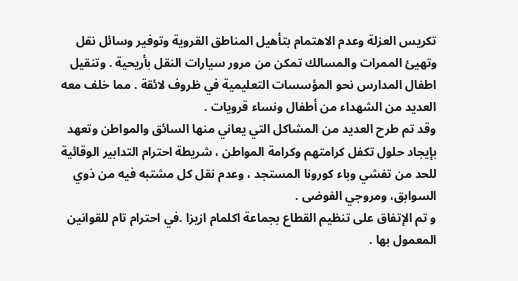تكريس العزلة وعدم الاهتمام بتأهيل المناطق القروية وتوفير وسائل نقل وتهيئ الممرات والمسالك تمكن من مرور سيارات النقل بأريحية . وتنقيل اطفال المدارس نحو المؤسسات التعليمية في ظروف لائقة . مما خلف معه العديد من الشهداء من أطفال ونساء قرويات .
وقد تم طرح العديد من المشاكل التي يعاني منها السائق والمواطن وتعهد بإيجاد حلول تكفل كرامتهم وكرامة المواطن ، شريطة احترام التدابير الوقائية للحد من تفشي وباء كورونا المستجد ، وعدم نقل كل مشتبه فيه من ذوي السوابق، ومروجي الفوضى .
و تم الإتفاق على تنظيم القطاع بجماعة اكلمام ازيزا .في احترام تام للقوانين المعمول بها .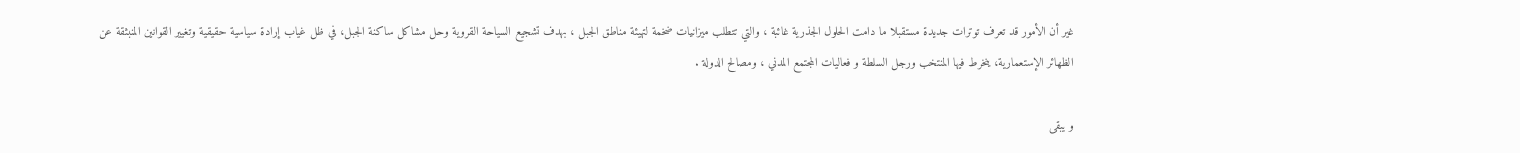غير أن الأمور قد تعرف توترات جديدة مستقبلا ما دامت الحلول الجذرية غائبة ، والتي تتطلب ميزانيات ضخمة لتهيئة مناطق الجبل ، بهدف تشجيع السياحة القروية وحل مشاكل ساكنة الجبل، في ظل غياب إرادة سياسية حقيقية وتغيير القوانين المنبثقة عن الظهائر الإستعمارية، ينخرط فيها المنتخب ورجل السلطة و فعاليات المجتمع المدني ، ومصالح الدولة .

و يبقى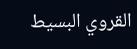القروي البسيط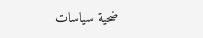ضحية سياسات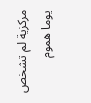مركزية لم تشخص يوما هموم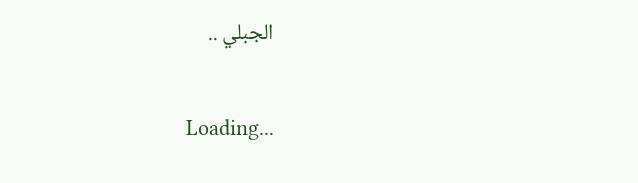الجبلي ..

Loading...